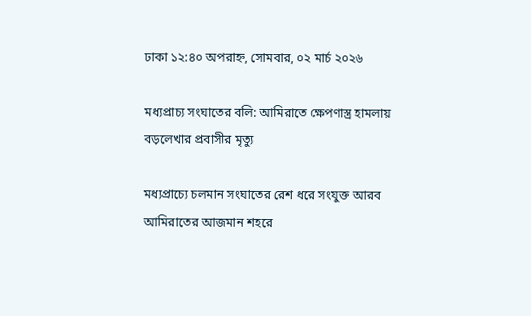ঢাকা ১২:৪০ অপরাহ্ন, সোমবার, ০২ মার্চ ২০২৬

মধ্যপ্রাচ্য সংঘাতের বলি: আমিরাতে ক্ষেপণাস্ত্র হামলায় বড়লেখার প্রবাসীর মৃত্যু

মধ্যপ্রাচ্যে চলমান সংঘাতের রেশ ধরে সংযুক্ত আরব আমিরাতের আজমান শহরে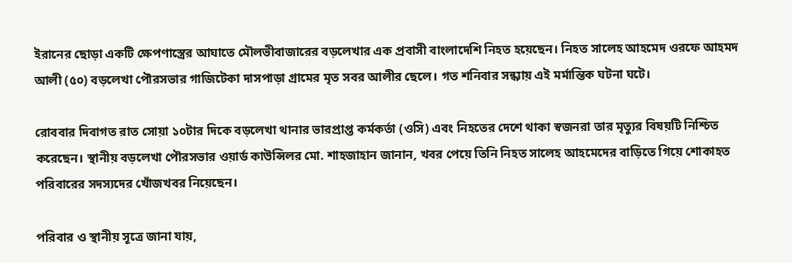ইরানের ছোড়া একটি ক্ষেপণাস্ত্রের আঘাতে মৌলভীবাজারের বড়লেখার এক প্রবাসী বাংলাদেশি নিহত হয়েছেন। নিহত সালেহ আহমেদ ওরফে আহমদ আলী (৫০) বড়লেখা পৌরসভার গাজিটেকা দাসপাড়া গ্রামের মৃত সবর আলীর ছেলে। গত শনিবার সন্ধ্যায় এই মর্মান্তিক ঘটনা ঘটে।

রোববার দিবাগত রাত সোয়া ১০টার দিকে বড়লেখা থানার ভারপ্রাপ্ত কর্মকর্তা (ওসি) এবং নিহতের দেশে থাকা স্বজনরা তার মৃত্যুর বিষয়টি নিশ্চিত করেছেন। স্থানীয় বড়লেখা পৌরসভার ওয়ার্ড কাউন্সিলর মো. শাহজাহান জানান, খবর পেয়ে তিনি নিহত সালেহ আহমেদের বাড়িতে গিয়ে শোকাহত পরিবারের সদস্যদের খোঁজখবর নিয়েছেন।

পরিবার ও স্থানীয় সূত্রে জানা যায়,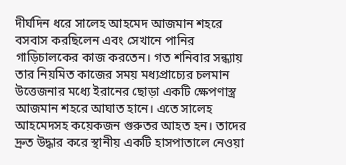দীর্ঘদিন ধরে সালেহ আহমেদ আজমান শহরে বসবাস করছিলেন এবং সেখানে পানির গাড়িচালকের কাজ করতেন। গত শনিবার সন্ধ্যায় তার নিয়মিত কাজের সময় মধ্যপ্রাচ্যের চলমান উত্তেজনার মধ্যে ইরানের ছোড়া একটি ক্ষেপণাস্ত্র আজমান শহরে আঘাত হানে। এতে সালেহ আহমেদসহ কয়েকজন গুরুতর আহত হন। তাদের দ্রুত উদ্ধার করে স্থানীয় একটি হাসপাতালে নেওয়া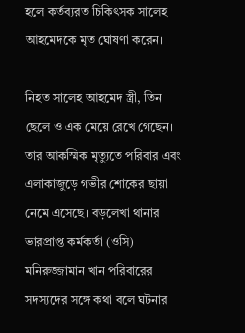হলে কর্তব্যরত চিকিৎসক সালেহ আহমেদকে মৃত ঘোষণা করেন।

নিহত সালেহ আহমেদ স্ত্রী, তিন ছেলে ও এক মেয়ে রেখে গেছেন। তার আকস্মিক মৃত্যুতে পরিবার এবং এলাকাজুড়ে গভীর শোকের ছায়া নেমে এসেছে। বড়লেখা থানার ভারপ্রাপ্ত কর্মকর্তা (ওসি) মনিরুজ্জামান খান পরিবারের সদস্যদের সঙ্গে কথা বলে ঘটনার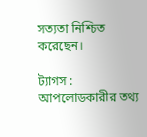সত্যতা নিশ্চিত করেছেন।

ট্যাগস :
আপলোডকারীর তথ্য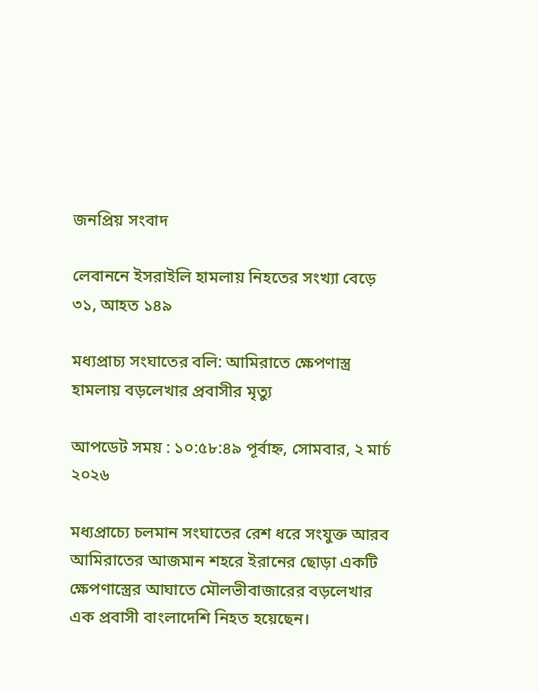জনপ্রিয় সংবাদ

লেবাননে ইসরাইলি হামলায় নিহতের সংখ্যা বেড়ে ৩১, আহত ১৪৯

মধ্যপ্রাচ্য সংঘাতের বলি: আমিরাতে ক্ষেপণাস্ত্র হামলায় বড়লেখার প্রবাসীর মৃত্যু

আপডেট সময় : ১০:৫৮:৪৯ পূর্বাহ্ন, সোমবার, ২ মার্চ ২০২৬

মধ্যপ্রাচ্যে চলমান সংঘাতের রেশ ধরে সংযুক্ত আরব আমিরাতের আজমান শহরে ইরানের ছোড়া একটি ক্ষেপণাস্ত্রের আঘাতে মৌলভীবাজারের বড়লেখার এক প্রবাসী বাংলাদেশি নিহত হয়েছেন।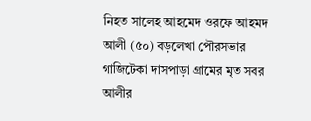নিহত সালেহ আহমেদ ওরফে আহমদ আলী (৫০) বড়লেখা পৌরসভার গাজিটেকা দাসপাড়া গ্রামের মৃত সবর আলীর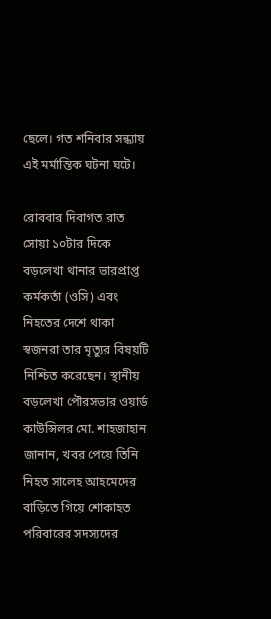ছেলে। গত শনিবার সন্ধ্যায় এই মর্মান্তিক ঘটনা ঘটে।

রোববার দিবাগত রাত সোয়া ১০টার দিকে বড়লেখা থানার ভারপ্রাপ্ত কর্মকর্তা (ওসি) এবং নিহতের দেশে থাকা স্বজনরা তার মৃত্যুর বিষয়টি নিশ্চিত করেছেন। স্থানীয় বড়লেখা পৌরসভার ওয়ার্ড কাউন্সিলর মো. শাহজাহান জানান, খবর পেয়ে তিনি নিহত সালেহ আহমেদের বাড়িতে গিয়ে শোকাহত পরিবারের সদস্যদের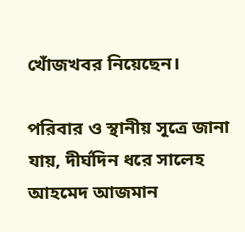খোঁজখবর নিয়েছেন।

পরিবার ও স্থানীয় সূত্রে জানা যায়, দীর্ঘদিন ধরে সালেহ আহমেদ আজমান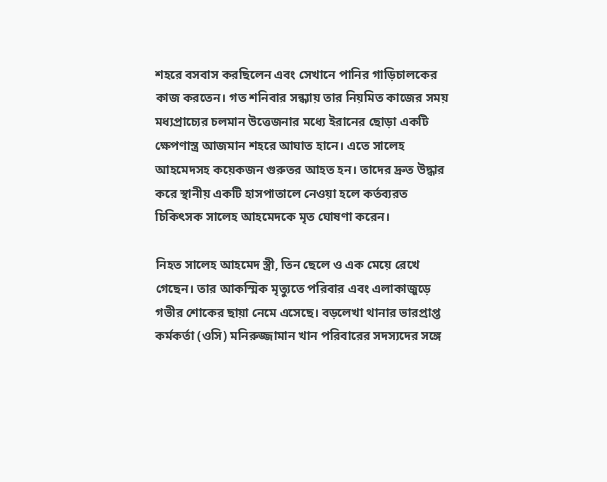শহরে বসবাস করছিলেন এবং সেখানে পানির গাড়িচালকের কাজ করতেন। গত শনিবার সন্ধ্যায় তার নিয়মিত কাজের সময় মধ্যপ্রাচ্যের চলমান উত্তেজনার মধ্যে ইরানের ছোড়া একটি ক্ষেপণাস্ত্র আজমান শহরে আঘাত হানে। এতে সালেহ আহমেদসহ কয়েকজন গুরুতর আহত হন। তাদের দ্রুত উদ্ধার করে স্থানীয় একটি হাসপাতালে নেওয়া হলে কর্তব্যরত চিকিৎসক সালেহ আহমেদকে মৃত ঘোষণা করেন।

নিহত সালেহ আহমেদ স্ত্রী, তিন ছেলে ও এক মেয়ে রেখে গেছেন। তার আকস্মিক মৃত্যুতে পরিবার এবং এলাকাজুড়ে গভীর শোকের ছায়া নেমে এসেছে। বড়লেখা থানার ভারপ্রাপ্ত কর্মকর্তা (ওসি) মনিরুজ্জামান খান পরিবারের সদস্যদের সঙ্গে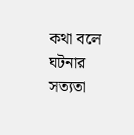কথা বলে ঘটনার সত্যতা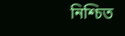নিশ্চিত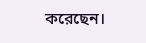করেছেন।